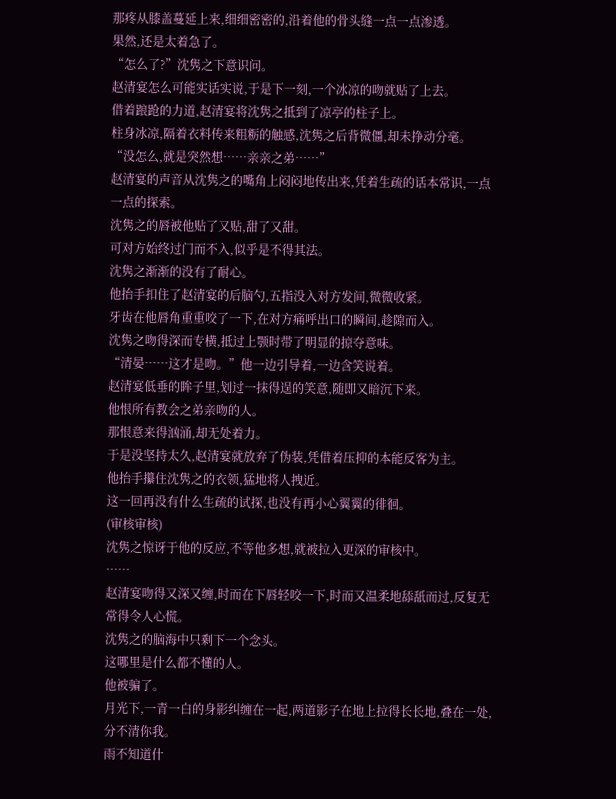那疼从膝盖蔓延上来,细细密密的,沿着他的骨头缝一点一点渗透。
果然,还是太着急了。
“怎么了?”沈隽之下意识问。
赵清宴怎么可能实话实说,于是下一刻,一个冰凉的吻就贴了上去。
借着踉跄的力道,赵清宴将沈隽之抵到了凉亭的柱子上。
柱身冰凉,隔着衣料传来粗粝的触感,沈隽之后背微僵,却未挣动分毫。
“没怎么,就是突然想……亲亲之弟……”
赵清宴的声音从沈隽之的嘴角上闷闷地传出来,凭着生疏的话本常识,一点一点的探索。
沈隽之的唇被他贴了又贴,甜了又甜。
可对方始终过门而不入,似乎是不得其法。
沈隽之渐渐的没有了耐心。
他抬手扣住了赵清宴的后脑勺,五指没入对方发间,微微收紧。
牙齿在他唇角重重咬了一下,在对方痛呼出口的瞬间,趁隙而入。
沈隽之吻得深而专横,抵过上颚时带了明显的掠夺意味。
“清晏……这才是吻。”他一边引导着,一边含笑说着。
赵清宴低垂的眸子里,划过一抹得逞的笑意,随即又暗沉下来。
他恨所有教会之弟亲吻的人。
那恨意来得汹涌,却无处着力。
于是没坚持太久,赵清宴就放弃了伪装,凭借着压抑的本能反客为主。
他抬手攥住沈隽之的衣领,猛地将人拽近。
这一回再没有什么生疏的试探,也没有再小心翼翼的徘徊。
(审核审核)
沈隽之惊讶于他的反应,不等他多想,就被拉入更深的审核中。
……
赵清宴吻得又深又缠,时而在下唇轻咬一下,时而又温柔地舔舐而过,反复无常得令人心慌。
沈隽之的脑海中只剩下一个念头。
这哪里是什么都不懂的人。
他被骗了。
月光下,一青一白的身影纠缠在一起,两道影子在地上拉得长长地,叠在一处,分不清你我。
雨不知道什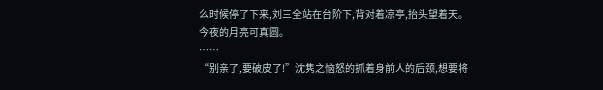么时候停了下来,刘三全站在台阶下,背对着凉亭,抬头望着天。
今夜的月亮可真圆。
……
“别亲了,要破皮了!”沈隽之恼怒的抓着身前人的后颈,想要将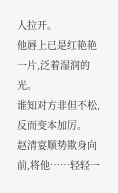人拉开。
他唇上已是红艳艳一片,泛着湿润的光。
谁知对方非但不松,反而变本加厉。
赵清宴顺势欺身向前,将他……轻轻一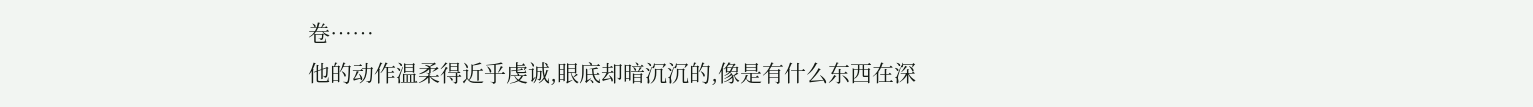卷……
他的动作温柔得近乎虔诚,眼底却暗沉沉的,像是有什么东西在深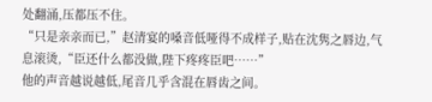处翻涌,压都压不住。
“只是亲亲而已,”赵清宴的嗓音低哑得不成样子,贴在沈隽之唇边,气息滚烫,“臣还什么都没做,陛下疼疼臣吧……”
他的声音越说越低,尾音几乎含混在唇齿之间。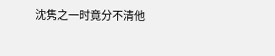沈隽之一时竟分不清他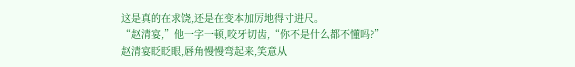这是真的在求饶,还是在变本加厉地得寸进尺。
“赵清宴,”他一字一顿,咬牙切齿,“你不是什么都不懂吗?”
赵清宴眨眨眼,唇角慢慢弯起来,笑意从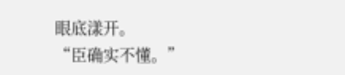眼底漾开。
“臣确实不懂。”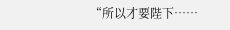“所以才要陛下……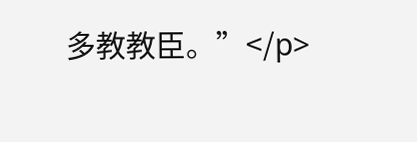多教教臣。”</p>